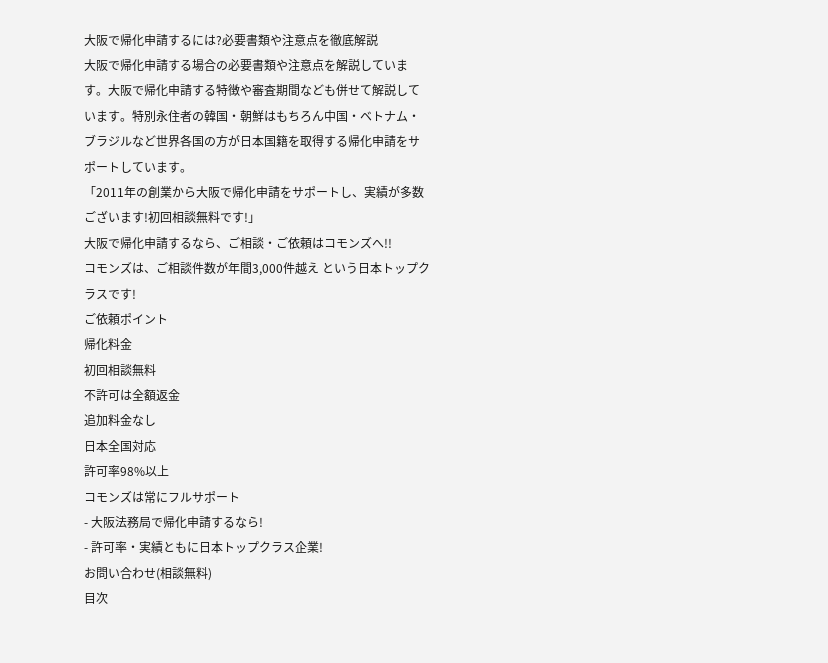大阪で帰化申請するには?必要書類や注意点を徹底解説
大阪で帰化申請する場合の必要書類や注意点を解説しています。大阪で帰化申請する特徴や審査期間なども併せて解説しています。特別永住者の韓国・朝鮮はもちろん中国・ベトナム・ブラジルなど世界各国の方が日本国籍を取得する帰化申請をサポートしています。
「2011年の創業から大阪で帰化申請をサポートし、実績が多数ございます!初回相談無料です!」
大阪で帰化申請するなら、ご相談・ご依頼はコモンズへ!!
コモンズは、ご相談件数が年間3,000件越え という日本トップクラスです!
ご依頼ポイント
帰化料金
初回相談無料
不許可は全額返金
追加料金なし
日本全国対応
許可率98%以上
コモンズは常にフルサポート
- 大阪法務局で帰化申請するなら!
- 許可率・実績ともに日本トップクラス企業!
お問い合わせ(相談無料)
目次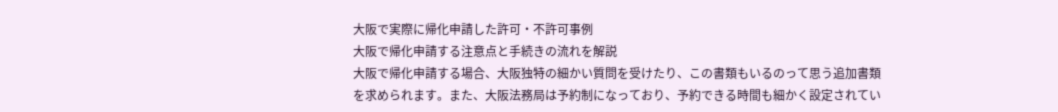大阪で実際に帰化申請した許可・不許可事例
大阪で帰化申請する注意点と手続きの流れを解説
大阪で帰化申請する場合、大阪独特の細かい質問を受けたり、この書類もいるのって思う追加書類を求められます。また、大阪法務局は予約制になっており、予約できる時間も細かく設定されてい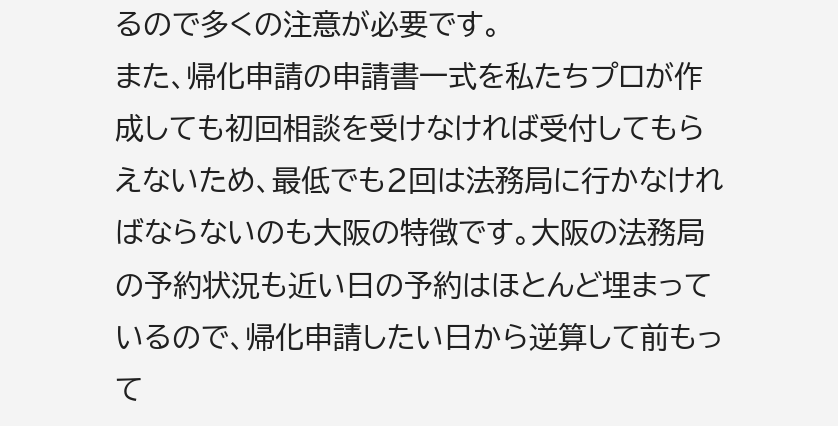るので多くの注意が必要です。
また、帰化申請の申請書一式を私たちプロが作成しても初回相談を受けなければ受付してもらえないため、最低でも2回は法務局に行かなければならないのも大阪の特徴です。大阪の法務局の予約状況も近い日の予約はほとんど埋まっているので、帰化申請したい日から逆算して前もって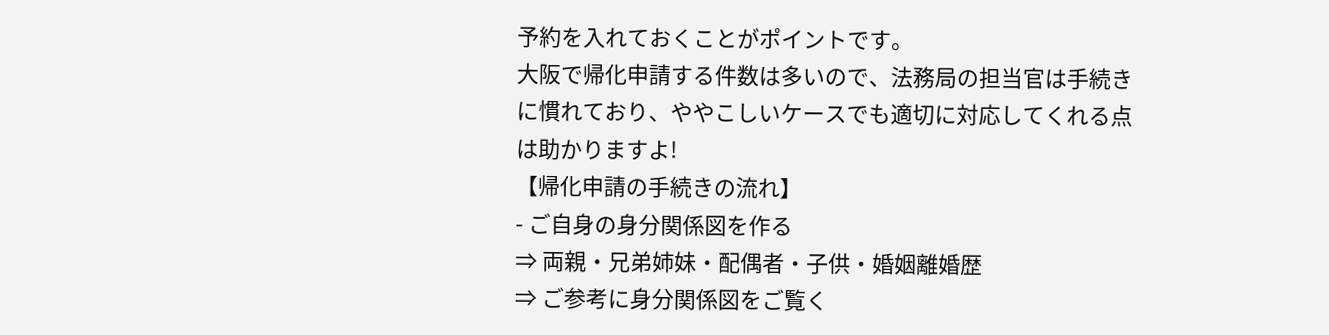予約を入れておくことがポイントです。
大阪で帰化申請する件数は多いので、法務局の担当官は手続きに慣れており、ややこしいケースでも適切に対応してくれる点は助かりますよ!
【帰化申請の手続きの流れ】
- ご自身の身分関係図を作る
⇒ 両親・兄弟姉妹・配偶者・子供・婚姻離婚歴
⇒ ご参考に身分関係図をご覧く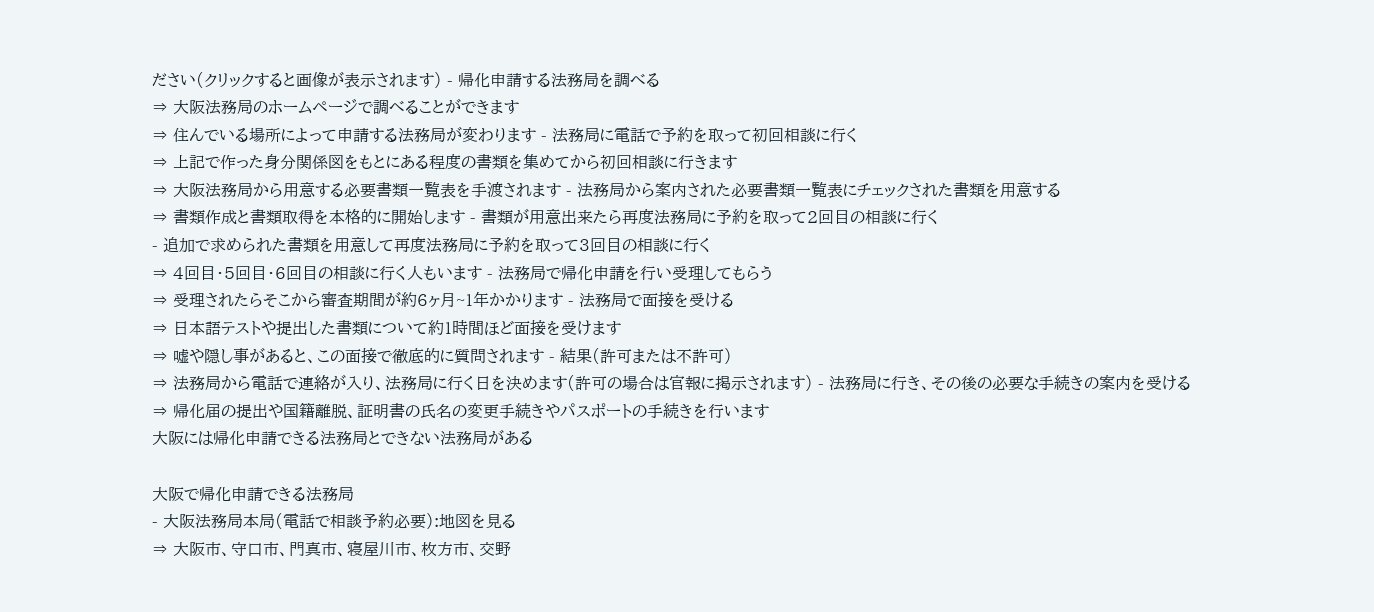ださい(クリックすると画像が表示されます) - 帰化申請する法務局を調べる
⇒ 大阪法務局のホームページで調べることができます
⇒ 住んでいる場所によって申請する法務局が変わります - 法務局に電話で予約を取って初回相談に行く
⇒ 上記で作った身分関係図をもとにある程度の書類を集めてから初回相談に行きます
⇒ 大阪法務局から用意する必要書類一覧表を手渡されます - 法務局から案内された必要書類一覧表にチェックされた書類を用意する
⇒ 書類作成と書類取得を本格的に開始します - 書類が用意出来たら再度法務局に予約を取って2回目の相談に行く
- 追加で求められた書類を用意して再度法務局に予約を取って3回目の相談に行く
⇒ 4回目・5回目・6回目の相談に行く人もいます - 法務局で帰化申請を行い受理してもらう
⇒ 受理されたらそこから審査期間が約6ヶ月~1年かかります - 法務局で面接を受ける
⇒ 日本語テストや提出した書類について約1時間ほど面接を受けます
⇒ 嘘や隠し事があると、この面接で徹底的に質問されます - 結果(許可または不許可)
⇒ 法務局から電話で連絡が入り、法務局に行く日を決めます(許可の場合は官報に掲示されます) - 法務局に行き、その後の必要な手続きの案内を受ける
⇒ 帰化届の提出や国籍離脱、証明書の氏名の変更手続きやパスポートの手続きを行います
大阪には帰化申請できる法務局とできない法務局がある

大阪で帰化申請できる法務局
- 大阪法務局本局(電話で相談予約必要):地図を見る
⇒ 大阪市、守口市、門真市、寝屋川市、枚方市、交野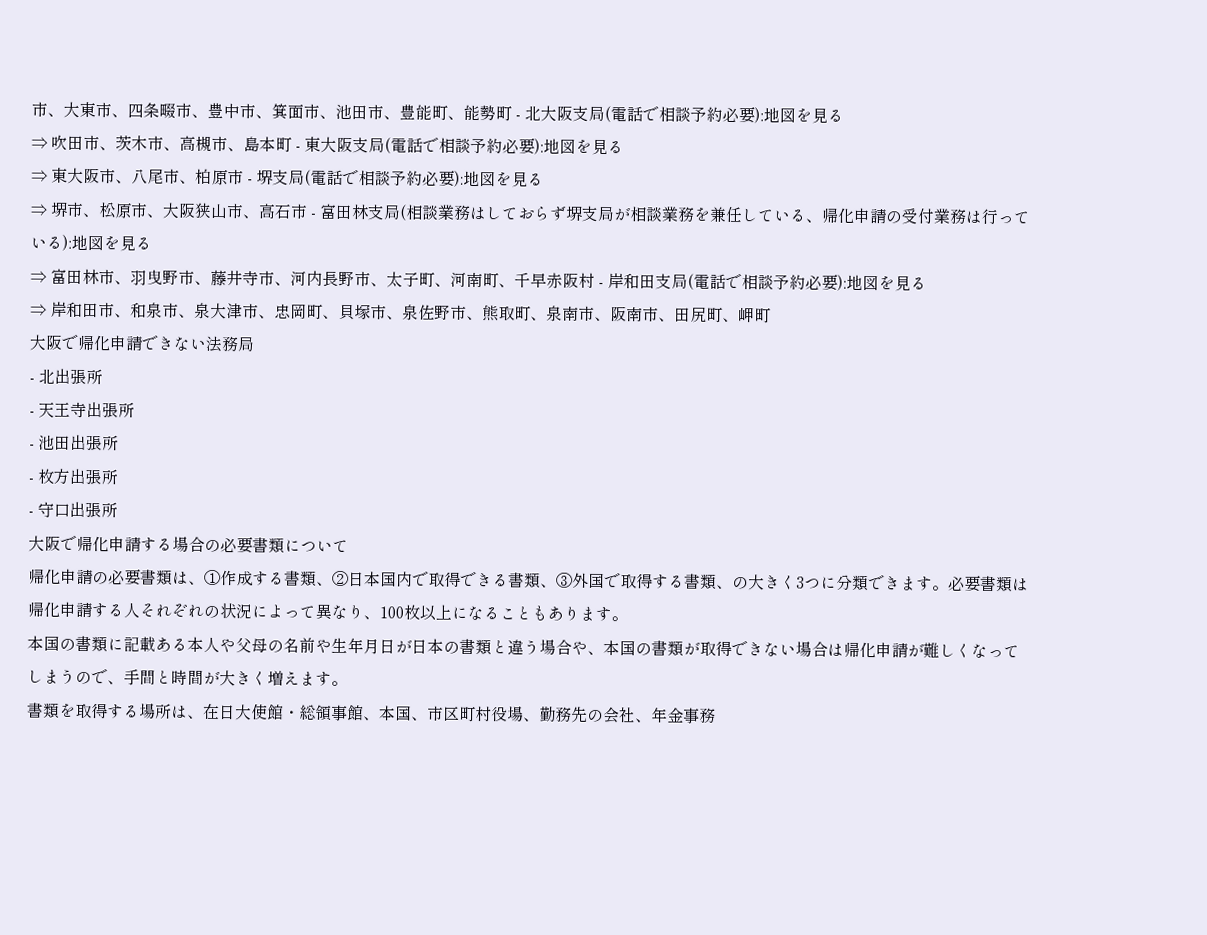市、大東市、四条畷市、豊中市、箕面市、池田市、豊能町、能勢町 - 北大阪支局(電話で相談予約必要):地図を見る
⇒ 吹田市、茨木市、高槻市、島本町 - 東大阪支局(電話で相談予約必要):地図を見る
⇒ 東大阪市、八尾市、柏原市 - 堺支局(電話で相談予約必要):地図を見る
⇒ 堺市、松原市、大阪狭山市、高石市 - 富田林支局(相談業務はしておらず堺支局が相談業務を兼任している、帰化申請の受付業務は行っている):地図を見る
⇒ 富田林市、羽曳野市、藤井寺市、河内長野市、太子町、河南町、千早赤阪村 - 岸和田支局(電話で相談予約必要):地図を見る
⇒ 岸和田市、和泉市、泉大津市、忠岡町、貝塚市、泉佐野市、熊取町、泉南市、阪南市、田尻町、岬町
大阪で帰化申請できない法務局
- 北出張所
- 天王寺出張所
- 池田出張所
- 枚方出張所
- 守口出張所
大阪で帰化申請する場合の必要書類について
帰化申請の必要書類は、①作成する書類、②日本国内で取得できる書類、③外国で取得する書類、の大きく3つに分類できます。必要書類は帰化申請する人それぞれの状況によって異なり、100枚以上になることもあります。
本国の書類に記載ある本人や父母の名前や生年月日が日本の書類と違う場合や、本国の書類が取得できない場合は帰化申請が難しくなってしまうので、手間と時間が大きく増えます。
書類を取得する場所は、在日大使館・総領事館、本国、市区町村役場、勤務先の会社、年金事務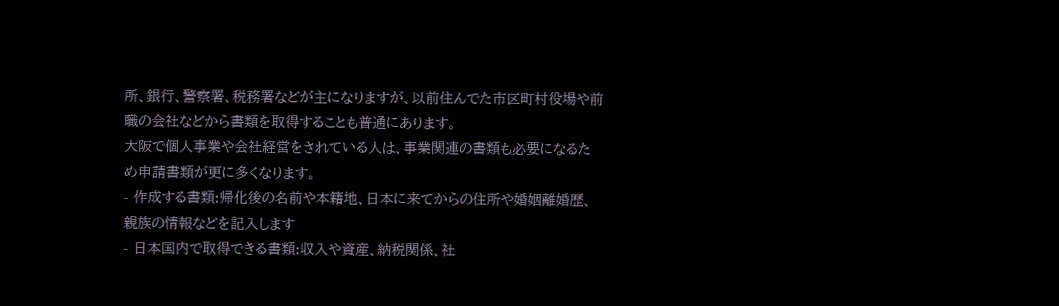所、銀行、警察署、税務署などが主になりますが、以前住んでた市区町村役場や前職の会社などから書類を取得することも普通にあります。
大阪で個人事業や会社経営をされている人は、事業関連の書類も必要になるため申請書類が更に多くなります。
- 作成する書類:帰化後の名前や本籍地、日本に来てからの住所や婚姻離婚歴、親族の情報などを記入します
- 日本国内で取得できる書類:収入や資産、納税関係、社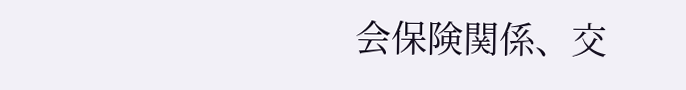会保険関係、交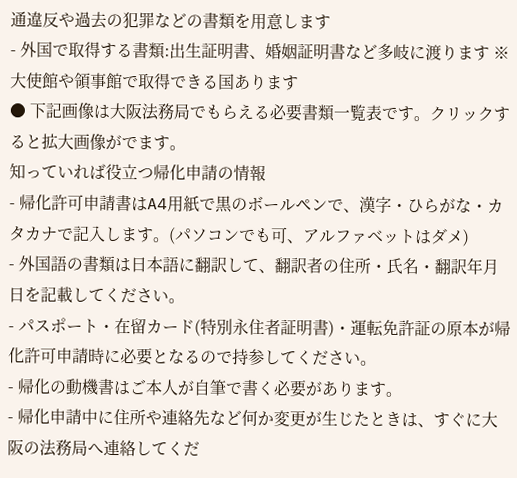通違反や過去の犯罪などの書類を用意します
- 外国で取得する書類:出生証明書、婚姻証明書など多岐に渡ります ※大使館や領事館で取得できる国あります
● 下記画像は大阪法務局でもらえる必要書類一覧表です。クリックすると拡大画像がでます。
知っていれば役立つ帰化申請の情報
- 帰化許可申請書はA4用紙で黒のボールペンで、漢字・ひらがな・カタカナで記入します。(パソコンでも可、アルファベットはダメ)
- 外国語の書類は日本語に翻訳して、翻訳者の住所・氏名・翻訳年月日を記載してください。
- パスポート・在留カード(特別永住者証明書)・運転免許証の原本が帰化許可申請時に必要となるので持参してください。
- 帰化の動機書はご本人が自筆で書く必要があります。
- 帰化申請中に住所や連絡先など何か変更が生じたときは、すぐに大阪の法務局へ連絡してくだ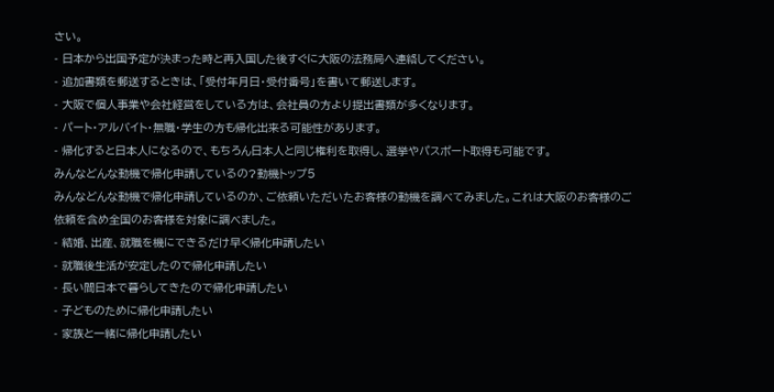さい。
- 日本から出国予定が決まった時と再入国した後すぐに大阪の法務局へ連絡してください。
- 追加書類を郵送するときは、「受付年月日・受付番号」を書いて郵送します。
- 大阪で個人事業や会社経営をしている方は、会社員の方より提出書類が多くなります。
- パート・アルバイト・無職・学生の方も帰化出来る可能性があります。
- 帰化すると日本人になるので、もちろん日本人と同じ権利を取得し、選挙やパスポート取得も可能です。
みんなどんな動機で帰化申請しているの?動機トップ5
みんなどんな動機で帰化申請しているのか、ご依頼いただいたお客様の動機を調べてみました。これは大阪のお客様のご依頼を含め全国のお客様を対象に調べました。
- 結婚、出産、就職を機にできるだけ早く帰化申請したい
- 就職後生活が安定したので帰化申請したい
- 長い間日本で暮らしてきたので帰化申請したい
- 子どものために帰化申請したい
- 家族と一緒に帰化申請したい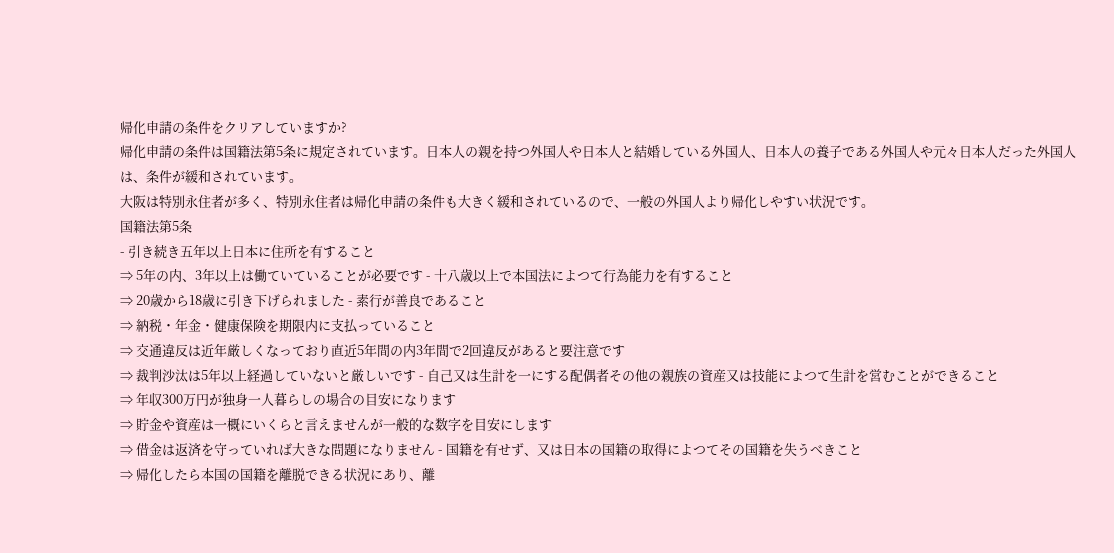帰化申請の条件をクリアしていますか?
帰化申請の条件は国籍法第5条に規定されています。日本人の親を持つ外国人や日本人と結婚している外国人、日本人の養子である外国人や元々日本人だった外国人は、条件が緩和されています。
大阪は特別永住者が多く、特別永住者は帰化申請の条件も大きく緩和されているので、一般の外国人より帰化しやすい状況です。
国籍法第5条
- 引き続き五年以上日本に住所を有すること
⇒ 5年の内、3年以上は働ていていることが必要です - 十八歳以上で本国法によつて行為能力を有すること
⇒ 20歳から18歳に引き下げられました - 素行が善良であること
⇒ 納税・年金・健康保険を期限内に支払っていること
⇒ 交通違反は近年厳しくなっており直近5年間の内3年間で2回違反があると要注意です
⇒ 裁判沙汰は5年以上経過していないと厳しいです - 自己又は生計を一にする配偶者その他の親族の資産又は技能によつて生計を営むことができること
⇒ 年収300万円が独身一人暮らしの場合の目安になります
⇒ 貯金や資産は一概にいくらと言えませんが一般的な数字を目安にします
⇒ 借金は返済を守っていれば大きな問題になりません - 国籍を有せず、又は日本の国籍の取得によつてその国籍を失うべきこと
⇒ 帰化したら本国の国籍を離脱できる状況にあり、離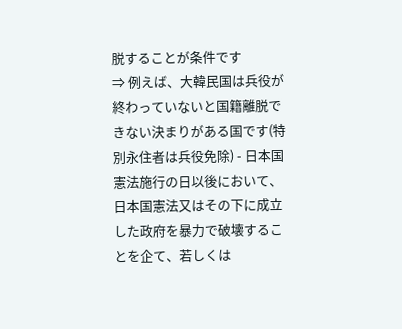脱することが条件です
⇒ 例えば、大韓民国は兵役が終わっていないと国籍離脱できない決まりがある国です(特別永住者は兵役免除) - 日本国憲法施行の日以後において、日本国憲法又はその下に成立した政府を暴力で破壊することを企て、若しくは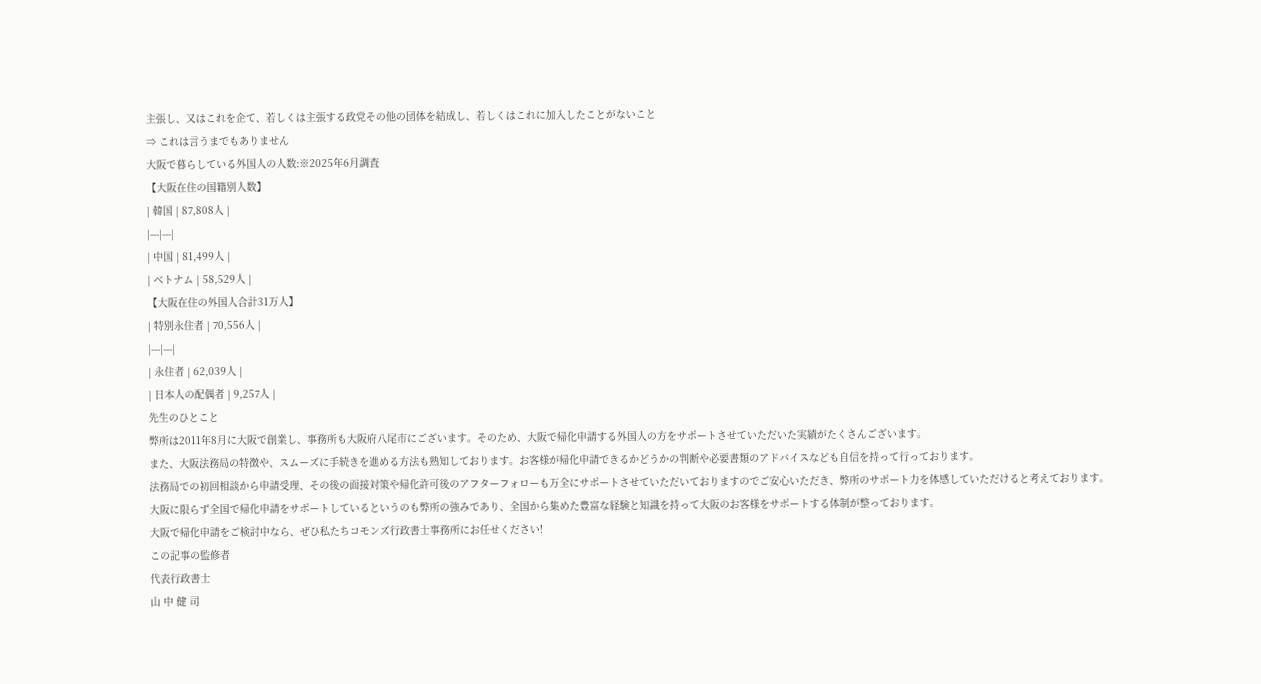主張し、又はこれを企て、若しくは主張する政党その他の団体を結成し、若しくはこれに加入したことがないこと
⇒ これは言うまでもありません
大阪で暮らしている外国人の人数:※2025年6月調査
【大阪在住の国籍別人数】
| 韓国 | 87,808人 |
|---|---|
| 中国 | 81,499人 |
| ベトナム | 58,529人 |
【大阪在住の外国人合計31万人】
| 特別永住者 | 70,556人 |
|---|---|
| 永住者 | 62,039人 |
| 日本人の配偶者 | 9,257人 |
先生のひとこと
弊所は2011年8月に大阪で創業し、事務所も大阪府八尾市にございます。そのため、大阪で帰化申請する外国人の方をサポートさせていただいた実績がたくさんございます。
また、大阪法務局の特徴や、スムーズに手続きを進める方法も熟知しております。お客様が帰化申請できるかどうかの判断や必要書類のアドバイスなども自信を持って行っております。
法務局での初回相談から申請受理、その後の面接対策や帰化許可後のアフターフォローも万全にサポートさせていただいておりますのでご安心いただき、弊所のサポート力を体感していただけると考えております。
大阪に限らず全国で帰化申請をサポートしているというのも弊所の強みであり、全国から集めた豊富な経験と知識を持って大阪のお客様をサポートする体制が整っております。
大阪で帰化申請をご検討中なら、ぜひ私たちコモンズ行政書士事務所にお任せください!
この記事の監修者
代表行政書士
山 中 健 司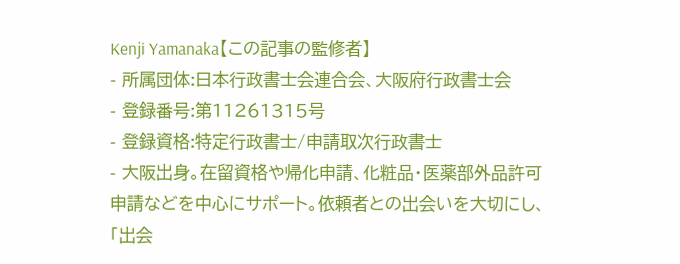Kenji Yamanaka【この記事の監修者】
- 所属団体:日本行政書士会連合会、大阪府行政書士会
- 登録番号:第11261315号
- 登録資格:特定行政書士/申請取次行政書士
- 大阪出身。在留資格や帰化申請、化粧品・医薬部外品許可申請などを中心にサポート。依頼者との出会いを大切にし、「出会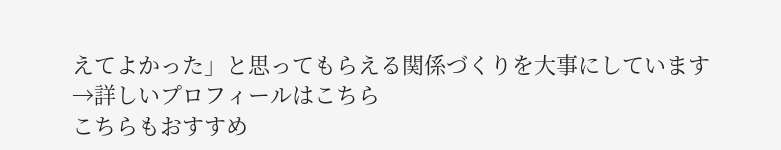えてよかった」と思ってもらえる関係づくりを大事にしています
→詳しいプロフィールはこちら
こちらもおすすめ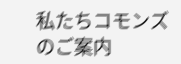私たちコモンズのご案内